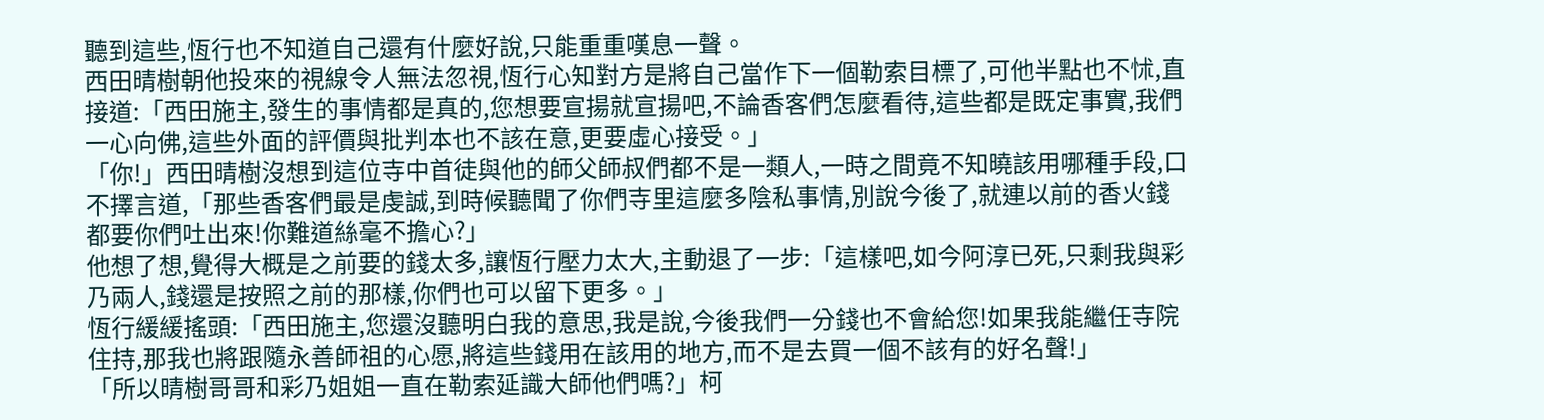聽到這些,恆行也不知道自己還有什麼好說,只能重重嘆息一聲。
西田晴樹朝他投來的視線令人無法忽視,恆行心知對方是將自己當作下一個勒索目標了,可他半點也不怵,直接道:「西田施主,發生的事情都是真的,您想要宣揚就宣揚吧,不論香客們怎麼看待,這些都是既定事實,我們一心向佛,這些外面的評價與批判本也不該在意,更要虛心接受。」
「你!」西田晴樹沒想到這位寺中首徒與他的師父師叔們都不是一類人,一時之間竟不知曉該用哪種手段,口不擇言道,「那些香客們最是虔誠,到時候聽聞了你們寺里這麼多陰私事情,別說今後了,就連以前的香火錢都要你們吐出來!你難道絲毫不擔心?」
他想了想,覺得大概是之前要的錢太多,讓恆行壓力太大,主動退了一步:「這樣吧,如今阿淳已死,只剩我與彩乃兩人,錢還是按照之前的那樣,你們也可以留下更多。」
恆行緩緩搖頭:「西田施主,您還沒聽明白我的意思,我是說,今後我們一分錢也不會給您!如果我能繼任寺院住持,那我也將跟隨永善師祖的心愿,將這些錢用在該用的地方,而不是去買一個不該有的好名聲!」
「所以晴樹哥哥和彩乃姐姐一直在勒索延識大師他們嗎?」柯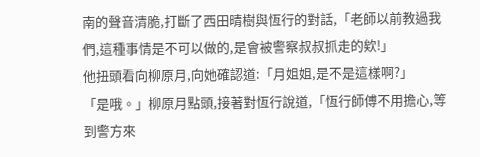南的聲音清脆,打斷了西田晴樹與恆行的對話,「老師以前教過我們,這種事情是不可以做的,是會被警察叔叔抓走的欸!」
他扭頭看向柳原月,向她確認道:「月姐姐,是不是這樣啊?」
「是哦。」柳原月點頭,接著對恆行說道,「恆行師傅不用擔心,等到警方來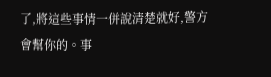了,將這些事情一併說清楚就好,警方會幫你的。事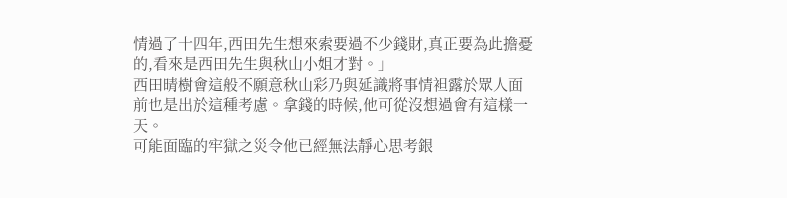情過了十四年,西田先生想來索要過不少錢財,真正要為此擔憂的,看來是西田先生與秋山小姐才對。」
西田晴樹會這般不願意秋山彩乃與延識將事情袒露於眾人面前也是出於這種考慮。拿錢的時候,他可從沒想過會有這樣一天。
可能面臨的牢獄之災令他已經無法靜心思考銀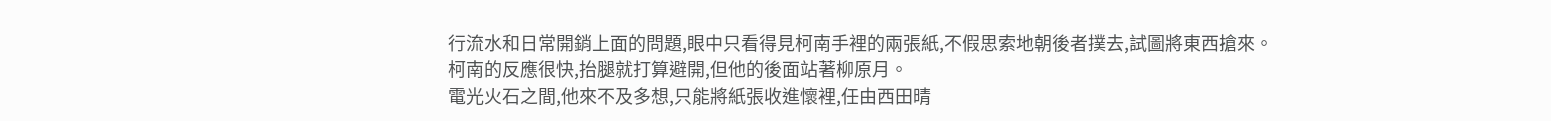行流水和日常開銷上面的問題,眼中只看得見柯南手裡的兩張紙,不假思索地朝後者撲去,試圖將東西搶來。
柯南的反應很快,抬腿就打算避開,但他的後面站著柳原月。
電光火石之間,他來不及多想,只能將紙張收進懷裡,任由西田晴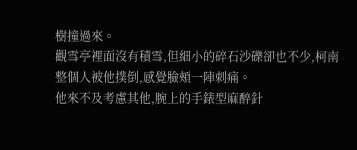樹撞過來。
觀雪亭裡面沒有積雪,但細小的碎石沙礫卻也不少,柯南整個人被他撲倒,感覺臉頰一陣刺痛。
他來不及考慮其他,腕上的手錶型麻醉針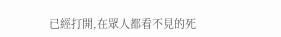已經打開,在眾人都看不見的死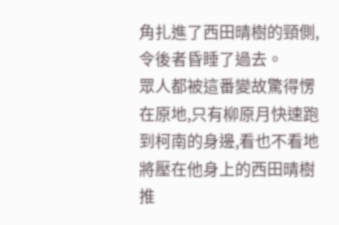角扎進了西田晴樹的頸側,令後者昏睡了過去。
眾人都被這番變故驚得愣在原地,只有柳原月快速跑到柯南的身邊,看也不看地將壓在他身上的西田晴樹推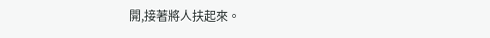開,接著將人扶起來。